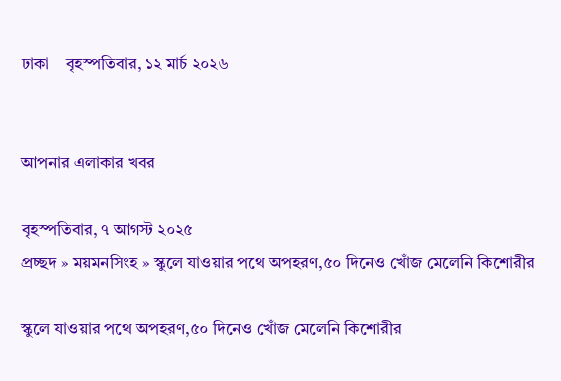ঢাকা    বৃহস্পতিবার, ১২ মার্চ ২০২৬


আপনার এলাকার খবর

বৃহস্পতিবার, ৭ আগস্ট ২০২৫
প্রচ্ছদ » ময়মনসিংহ » স্কুলে যাওয়ার পথে অপহরণ,৫০ দিনেও খোঁজ মেলেনি কিশোরীর

স্কুলে যাওয়ার পথে অপহরণ,৫০ দিনেও খোঁজ মেলেনি কিশোরীর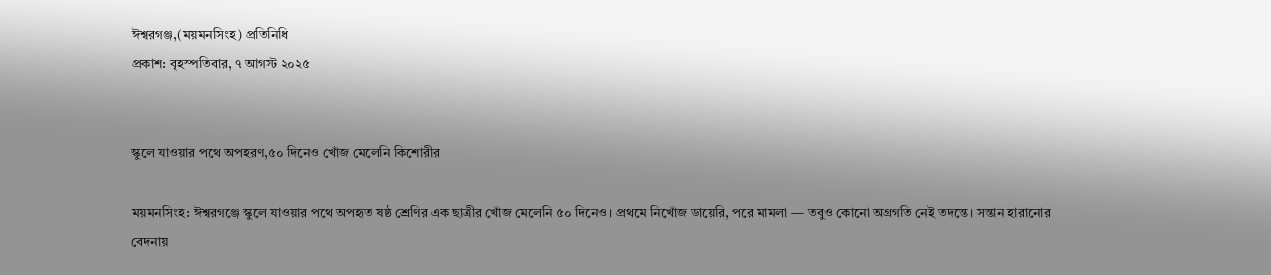ঈশ্বরগঞ্জ,(ময়মনসিংহ) প্রতিনিধি
প্রকাশ: বৃহস্পতিবার, ৭ আগস্ট ২০২৫


স্কুলে যাওয়ার পথে অপহরণ,৫০ দিনেও খোঁজ মেলেনি কিশোরীর

ময়মনসিংহ: ঈশ্বরগঞ্জে স্কুলে যাওয়ার পথে অপহৃত ষষ্ঠ শ্রেণির এক ছাত্রীর খোঁজ মেলেনি ৫০ দিনেও। প্রথমে নিখোঁজ ডায়েরি, পরে মামলা — তবুও কোনো অগ্রগতি নেই তদন্তে। সন্তান হারানোর বেদনায়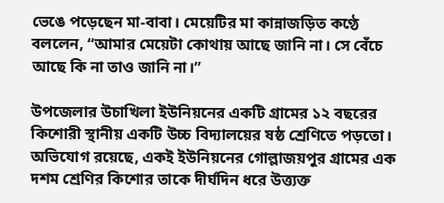ভেঙে পড়েছেন মা-বাবা। মেয়েটির মা কান্নাজড়িত কণ্ঠে বললেন, “আমার মেয়েটা কোথায় আছে জানি না। সে বেঁচে আছে কি না তাও জানি না।”

উপজেলার উচাখিলা ইউনিয়নের একটি গ্রামের ১২ বছরের কিশোরী স্থানীয় একটি উচ্চ বিদ্যালয়ের ষষ্ঠ শ্রেণিতে পড়তো। অভিযোগ রয়েছে, একই ইউনিয়নের গোল্লাজয়পুর গ্রামের এক দশম শ্রেণির কিশোর তাকে দীর্ঘদিন ধরে উত্ত্যক্ত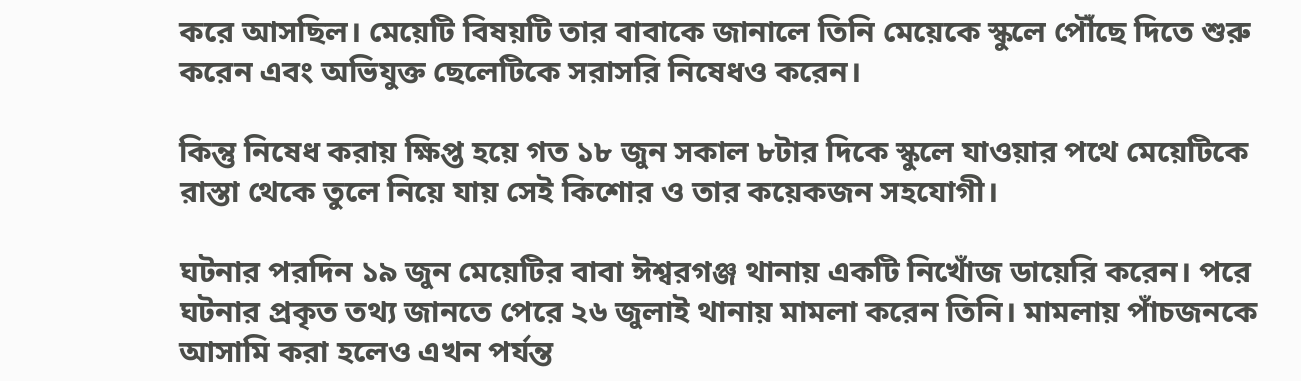করে আসছিল। মেয়েটি বিষয়টি তার বাবাকে জানালে তিনি মেয়েকে স্কুলে পৌঁছে দিতে শুরু করেন এবং অভিযুক্ত ছেলেটিকে সরাসরি নিষেধও করেন।

কিন্তু নিষেধ করায় ক্ষিপ্ত হয়ে গত ১৮ জুন সকাল ৮টার দিকে স্কুলে যাওয়ার পথে মেয়েটিকে রাস্তা থেকে তুলে নিয়ে যায় সেই কিশোর ও তার কয়েকজন সহযোগী।

ঘটনার পরদিন ১৯ জুন মেয়েটির বাবা ঈশ্বরগঞ্জ থানায় একটি নিখোঁজ ডায়েরি করেন। পরে ঘটনার প্রকৃত তথ্য জানতে পেরে ২৬ জুলাই থানায় মামলা করেন তিনি। মামলায় পাঁচজনকে আসামি করা হলেও এখন পর্যন্ত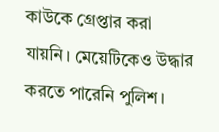কাউকে গ্রেপ্তার করা যায়নি। মেয়েটিকেও উদ্ধার করতে পারেনি পুলিশ।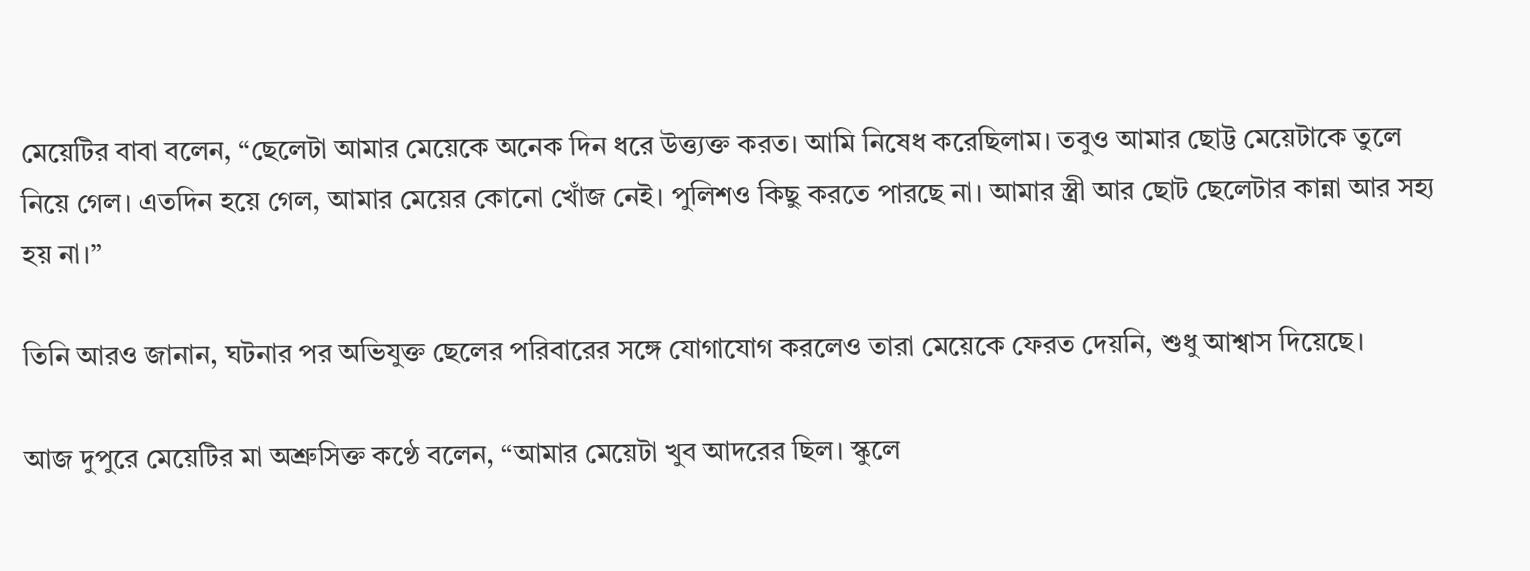মেয়েটির বাবা বলেন, “ছেলেটা আমার মেয়েকে অনেক দিন ধরে উত্ত্যক্ত করত। আমি নিষেধ করেছিলাম। তবুও আমার ছোট্ট মেয়েটাকে তুলে নিয়ে গেল। এতদিন হয়ে গেল, আমার মেয়ের কোনো খোঁজ নেই। পুলিশও কিছু করতে পারছে না। আমার স্ত্রী আর ছোট ছেলেটার কান্না আর সহ্য হয় না।”

তিনি আরও জানান, ঘটনার পর অভিযুক্ত ছেলের পরিবারের সঙ্গে যোগাযোগ করলেও তারা মেয়েকে ফেরত দেয়নি, শুধু আশ্বাস দিয়েছে।

আজ দুপুরে মেয়েটির মা অশ্রুসিক্ত কণ্ঠে বলেন, “আমার মেয়েটা খুব আদরের ছিল। স্কুলে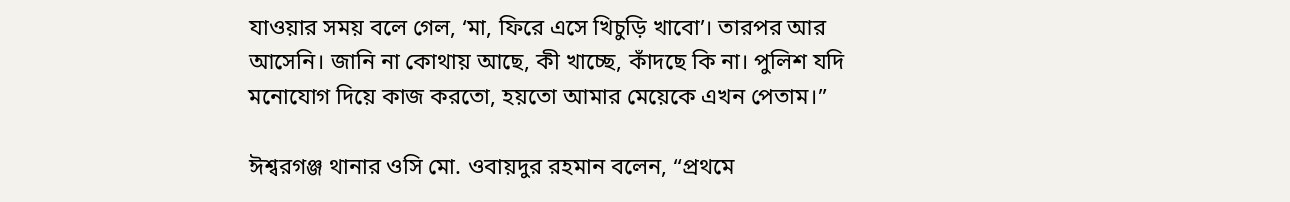যাওয়ার সময় বলে গেল, ‘মা, ফিরে এসে খিচুড়ি খাবো’। তারপর আর আসেনি। জানি না কোথায় আছে, কী খাচ্ছে, কাঁদছে কি না। পুলিশ যদি মনোযোগ দিয়ে কাজ করতো, হয়তো আমার মেয়েকে এখন পেতাম।”

ঈশ্বরগঞ্জ থানার ওসি মো. ওবায়দুর রহমান বলেন, “প্রথমে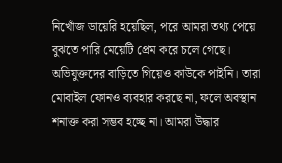নিখোঁজ ডায়েরি হয়েছিল, পরে আমরা তথ্য পেয়ে বুঝতে পারি মেয়েটি প্রেম করে চলে গেছে। অভিযুক্তদের বাড়িতে গিয়েও কাউকে পাইনি। তারা মোবাইল ফোনও ব্যবহার করছে না, ফলে অবস্থান শনাক্ত করা সম্ভব হচ্ছে না। আমরা উদ্ধার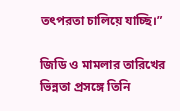তৎপরতা চালিয়ে যাচ্ছি।”

জিডি ও মামলার তারিখের ভিন্নতা প্রসঙ্গে তিনি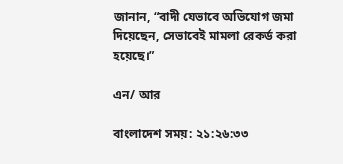জানান, “বাদী যেভাবে অভিযোগ জমা দিয়েছেন, সেভাবেই মামলা রেকর্ড করা হয়েছে।”

এন/ আর

বাংলাদেশ সময়: ২১:২৬:৩৩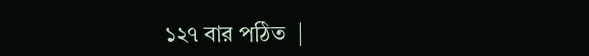১২৭ বার পঠিত  |